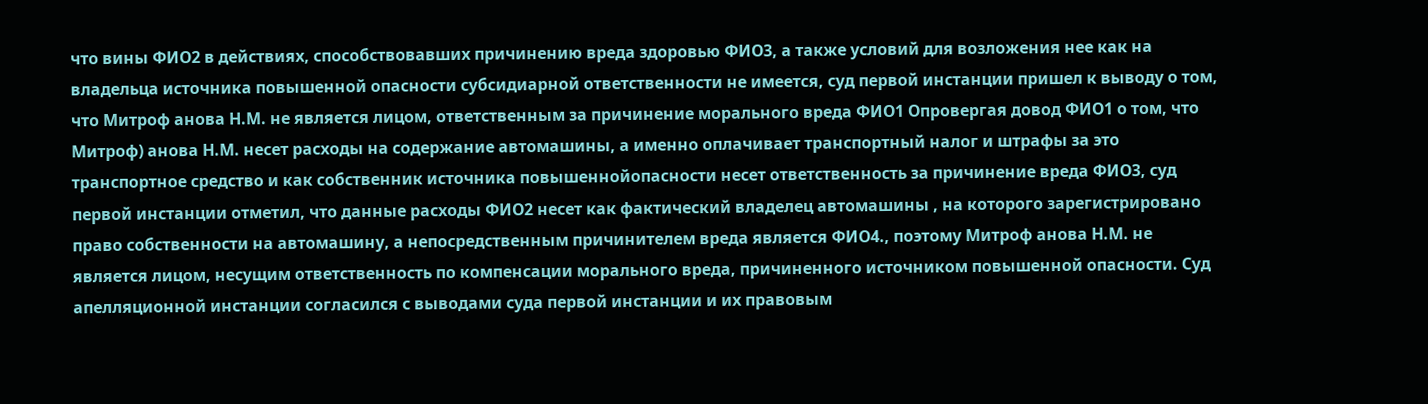что вины ФИО2 в действиях, способствовавших причинению вреда здоровью ФИО3, а также условий для возложения нее как на владельца источника повышенной опасности субсидиарной ответственности не имеется, суд первой инстанции пришел к выводу о том, что Митроф анова Н.М. не является лицом, ответственным за причинение морального вреда ФИО1 Опровергая довод ФИО1 о том, что Митроф) анова Н.М. несет расходы на содержание автомашины, а именно оплачивает транспортный налог и штрафы за это транспортное средство и как собственник источника повышеннойопасности несет ответственность за причинение вреда ФИО3, суд первой инстанции отметил, что данные расходы ФИО2 несет как фактический владелец автомашины , на которого зарегистрировано право собственности на автомашину, а непосредственным причинителем вреда является ФИО4., поэтому Митроф анова Н.М. не является лицом, несущим ответственность по компенсации морального вреда, причиненного источником повышенной опасности. Суд апелляционной инстанции согласился с выводами суда первой инстанции и их правовым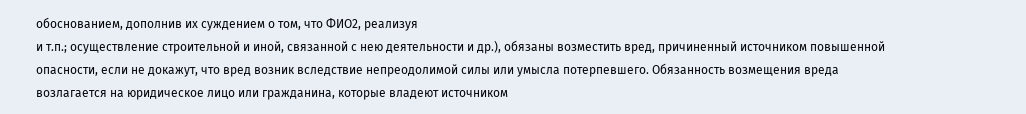обоснованием, дополнив их суждением о том, что ФИО2, реализуя
и т.п.; осуществление строительной и иной, связанной с нею деятельности и др.), обязаны возместить вред, причиненный источником повышенной опасности, если не докажут, что вред возник вследствие непреодолимой силы или умысла потерпевшего. Обязанность возмещения вреда возлагается на юридическое лицо или гражданина, которые владеют источником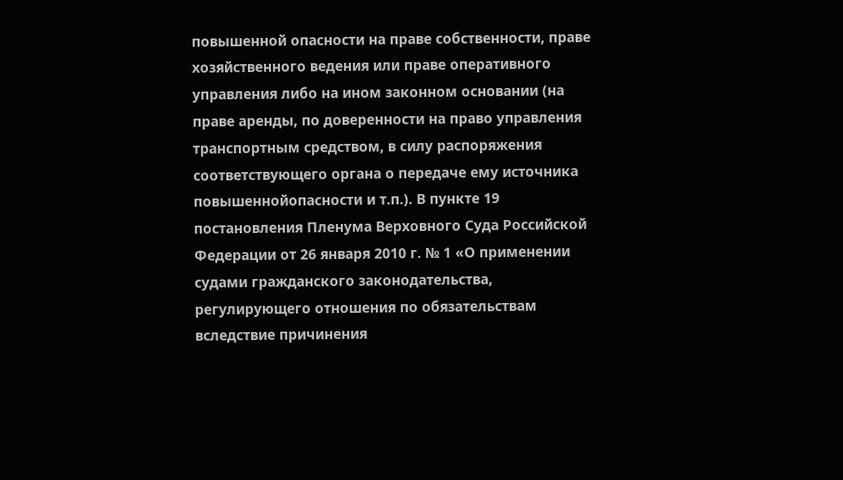повышенной опасности на праве собственности, праве хозяйственного ведения или праве оперативного управления либо на ином законном основании (на праве аренды, по доверенности на право управления транспортным средством, в силу распоряжения соответствующего органа о передаче ему источника повышеннойопасности и т.п.). В пункте 19 постановления Пленума Верховного Суда Российской Федерации от 26 января 2010 г. № 1 «О применении судами гражданского законодательства, регулирующего отношения по обязательствам вследствие причинения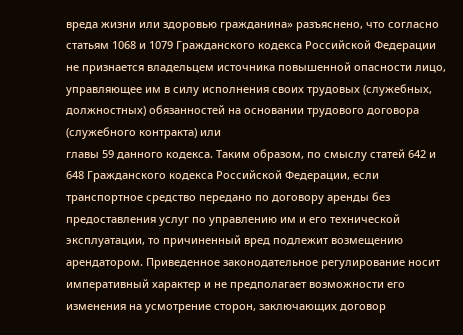вреда жизни или здоровью гражданина» разъяснено, что согласно статьям 1068 и 1079 Гражданского кодекса Российской Федерации не признается владельцем источника повышенной опасности лицо, управляющее им в силу исполнения своих трудовых (служебных, должностных) обязанностей на основании трудового договора (служебного контракта) или
главы 59 данного кодекса. Таким образом, по смыслу статей 642 и 648 Гражданского кодекса Российской Федерации, если транспортное средство передано по договору аренды без предоставления услуг по управлению им и его технической эксплуатации, то причиненный вред подлежит возмещению арендатором. Приведенное законодательное регулирование носит императивный характер и не предполагает возможности его изменения на усмотрение сторон, заключающих договор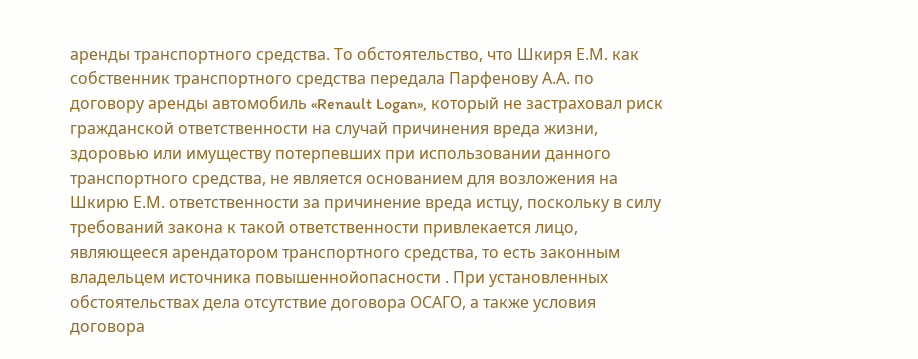аренды транспортного средства. То обстоятельство, что Шкиря Е.М. как собственник транспортного средства передала Парфенову А.А. по договору аренды автомобиль «Renault Logan», который не застраховал риск гражданской ответственности на случай причинения вреда жизни, здоровью или имуществу потерпевших при использовании данного транспортного средства, не является основанием для возложения на Шкирю Е.М. ответственности за причинение вреда истцу, поскольку в силу требований закона к такой ответственности привлекается лицо, являющееся арендатором транспортного средства, то есть законным владельцем источника повышеннойопасности . При установленных обстоятельствах дела отсутствие договора ОСАГО, а также условия договора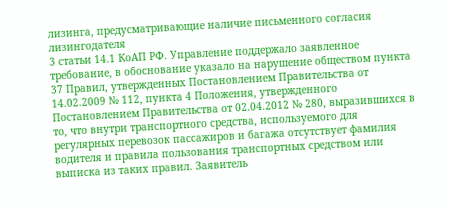лизинга, предусматривающие наличие письменного согласия лизингодателя
3 статьи 14.1 КоАП РФ. Управление поддержало заявленное требование, в обоснование указало на нарушение обществом пункта 37 Правил, утвержденных Постановлением Правительства от 14.02.2009 № 112, пункта 4 Положения, утвержденного Постановлением Правительства от 02.04.2012 № 280, выразившихся в то, что внутри транспортного средства, используемого для регулярных перевозок пассажиров и багажа отсутствует фамилия водителя и правила пользования транспортных средством или выписка из таких правил. Заявитель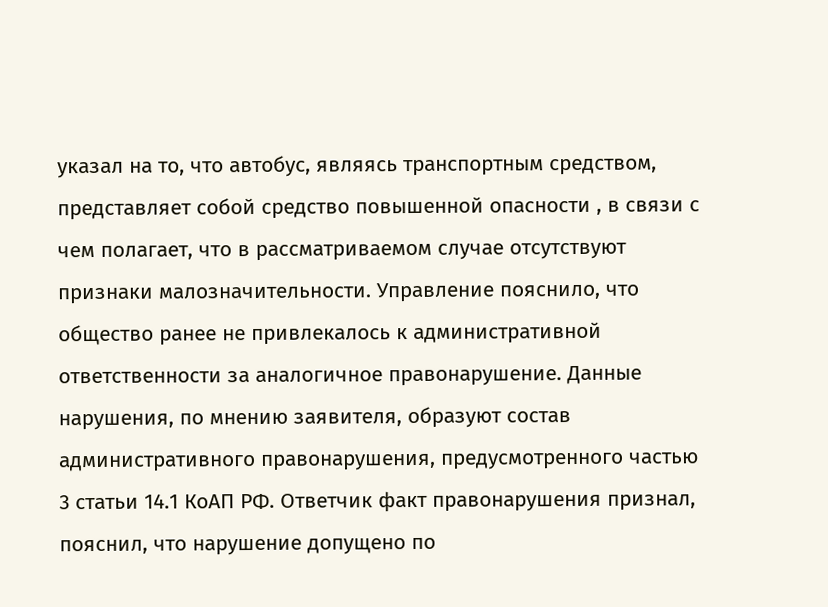указал на то, что автобус, являясь транспортным средством, представляет собой средство повышенной опасности , в связи с чем полагает, что в рассматриваемом случае отсутствуют признаки малозначительности. Управление пояснило, что общество ранее не привлекалось к административной ответственности за аналогичное правонарушение. Данные нарушения, по мнению заявителя, образуют состав административного правонарушения, предусмотренного частью 3 статьи 14.1 КоАП РФ. Ответчик факт правонарушения признал, пояснил, что нарушение допущено по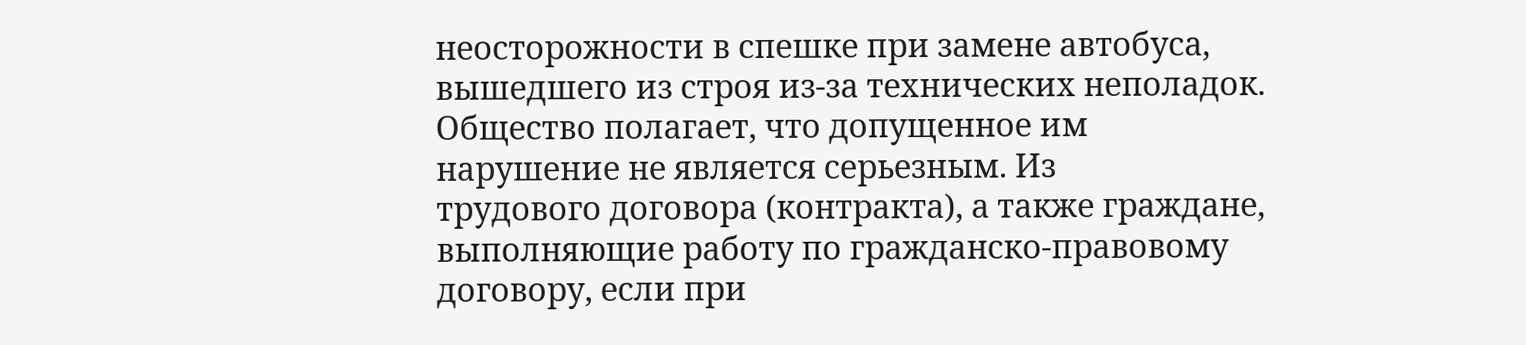неосторожности в спешке при замене автобуса, вышедшего из строя из-за технических неполадок. Общество полагает, что допущенное им нарушение не является серьезным. Из
трудового договора (контракта), а также граждане, выполняющие работу по гражданско-правовому договору, если при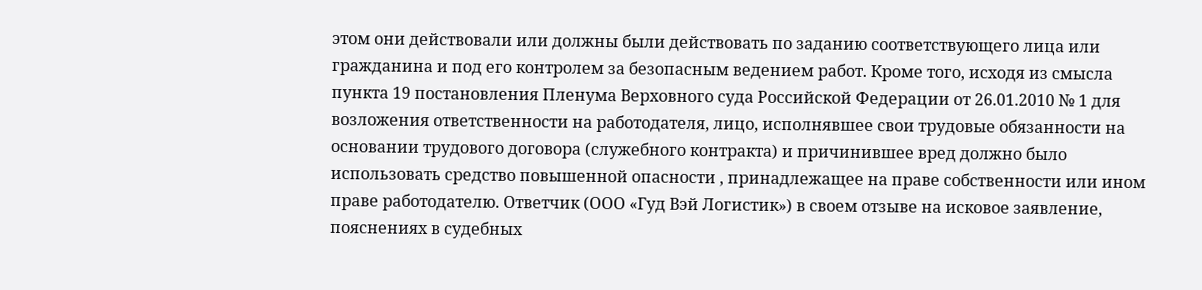этом они действовали или должны были действовать по заданию соответствующего лица или гражданина и под его контролем за безопасным ведением работ. Кроме того, исходя из смысла пункта 19 постановления Пленума Верховного суда Российской Федерации от 26.01.2010 № 1 для возложения ответственности на работодателя, лицо, исполнявшее свои трудовые обязанности на основании трудового договора (служебного контракта) и причинившее вред должно было использовать средство повышенной опасности , принадлежащее на праве собственности или ином праве работодателю. Ответчик (ООО «Гуд Вэй Логистик») в своем отзыве на исковое заявление, пояснениях в судебных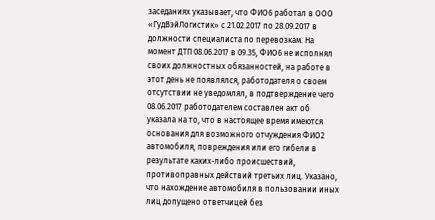заседаниях указывает, что ФИО6 работал в ООО «ГудВэйЛогистик» с 21.02.2017 по 28.09.2017 в должности специалиста по перевозкам. На момент ДТП 08.06.2017 в 09.35, ФИО6 не исполнял своих должностных обязанностей, на работе в этот день не появлялся, работодателя о своем отсутствии не уведомлял, в подтверждение чего 08.06.2017 работодателем составлен акт об
указала на то, что в настоящее время имеются основания для возможного отчуждения ФИО2 автомобиля, повреждения или его гибели в результате каких-либо происшествий, противоправных действий третьих лиц. Указано, что нахождение автомобиля в пользовании иных лиц допущено ответчицей без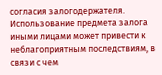согласия залогодержателя. Использование предмета залога иными лицами может привести к неблагоприятным последствиям, в связи с чем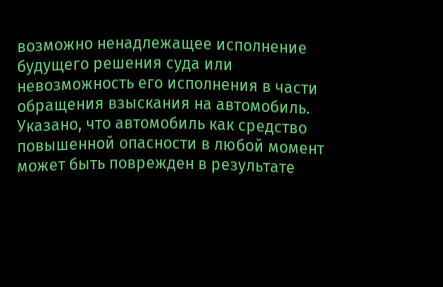возможно ненадлежащее исполнение будущего решения суда или невозможность его исполнения в части обращения взыскания на автомобиль. Указано, что автомобиль как средство повышенной опасности в любой момент может быть поврежден в результате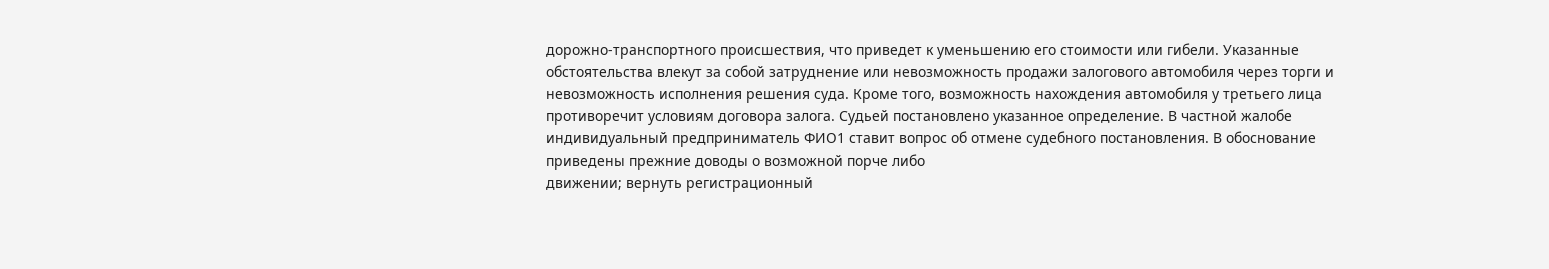дорожно-транспортного происшествия, что приведет к уменьшению его стоимости или гибели. Указанные обстоятельства влекут за собой затруднение или невозможность продажи залогового автомобиля через торги и невозможность исполнения решения суда. Кроме того, возможность нахождения автомобиля у третьего лица противоречит условиям договора залога. Судьей постановлено указанное определение. В частной жалобе индивидуальный предприниматель ФИО1 ставит вопрос об отмене судебного постановления. В обоснование приведены прежние доводы о возможной порче либо
движении; вернуть регистрационный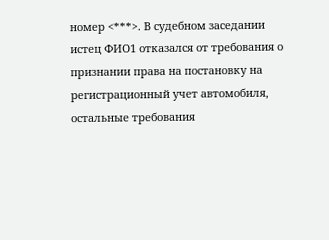номер <***>. В судебном заседании истец ФИО1 отказался от требования о признании права на постановку на регистрационный учет автомобиля, остальные требования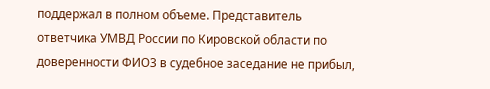поддержал в полном объеме. Представитель ответчика УМВД России по Кировской области по доверенности ФИО3 в судебное заседание не прибыл,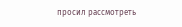просил рассмотреть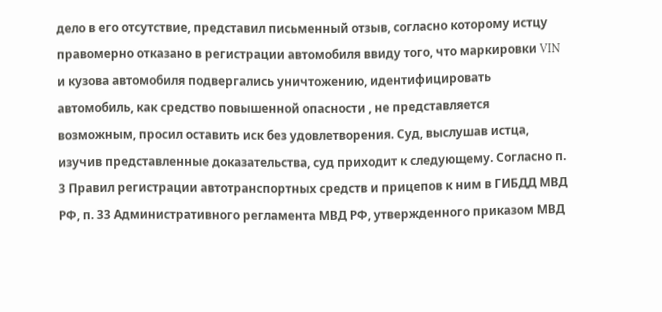дело в его отсутствие, представил письменный отзыв, согласно которому истцу правомерно отказано в регистрации автомобиля ввиду того, что маркировки VIN и кузова автомобиля подвергались уничтожению, идентифицировать автомобиль, как средство повышенной опасности , не представляется возможным, просил оставить иск без удовлетворения. Суд, выслушав истца, изучив представленные доказательства, суд приходит к следующему. Согласно п. 3 Правил регистрации автотранспортных средств и прицепов к ним в ГИБДД МВД РФ, п. 33 Административного регламента МВД РФ, утвержденного приказом МВД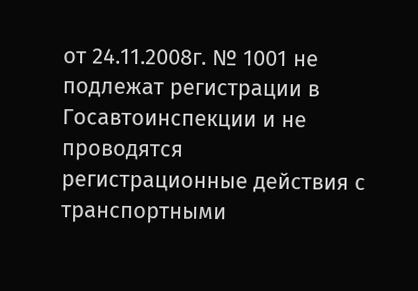от 24.11.2008г. № 1001 не подлежат регистрации в Госавтоинспекции и не проводятся регистрационные действия с транспортными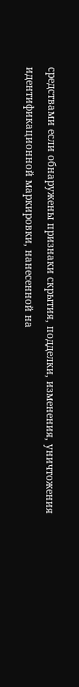средствами если обнаружены признаки скрытия, подделки, изменения, уничтожения идентификационной маркировки, нанесенной на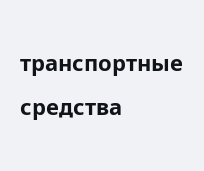транспортные средства